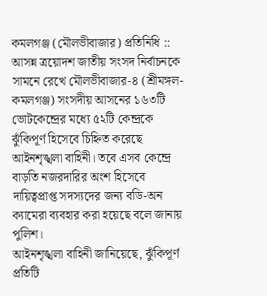কমলগঞ্জ (মৌলভীবাজার) প্রতিনিধি ::
আসন্ন ত্রয়োদশ জাতীয় সংসদ নির্বাচনকে সামনে রেখে মৌলভীবাজার-৪ (শ্রীমঙ্গল-কমলগঞ্জ) সংসদীয় আসনের ১৬৩টি ভোটকেন্দ্রের মধ্যে ৫২টি কেন্দ্রকে ঝুঁকিপূর্ণ হিসেবে চিহ্নিত করেছে আইনশৃঙ্খলা বাহিনী। তবে এসব কেন্দ্রে বাড়তি নজরদারির অংশ হিসেবে দায়িত্বপ্রাপ্ত সদস্যদের জন্য বডি-অন ক্যামেরা ব্যবহার করা হয়েছে বলে জানায় পুলিশ।
আইনশৃঙ্খলা বাহিনী জানিয়েছে, ঝুঁকিপূর্ণ প্রতিটি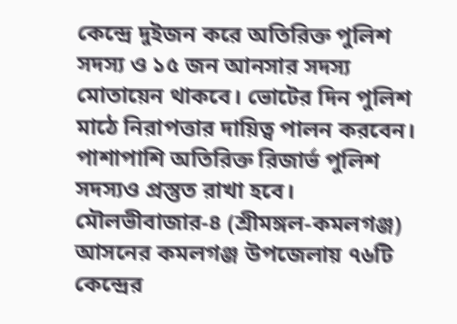কেন্দ্রে দুইজন করে অতিরিক্ত পুলিশ সদস্য ও ১৫ জন আনসার সদস্য মোতায়েন থাকবে। ভোটের দিন পুলিশ মাঠে নিরাপত্তার দায়িত্ব পালন করবেন। পাশাপাশি অতিরিক্ত রিজার্ভ পুলিশ সদস্যও প্রস্তুত রাখা হবে।
মৌলভীবাজার-৪ (শ্রীমঙ্গল-কমলগঞ্জ) আসনের কমলগঞ্জ উপজেলায় ৭৬টি কেন্দ্রের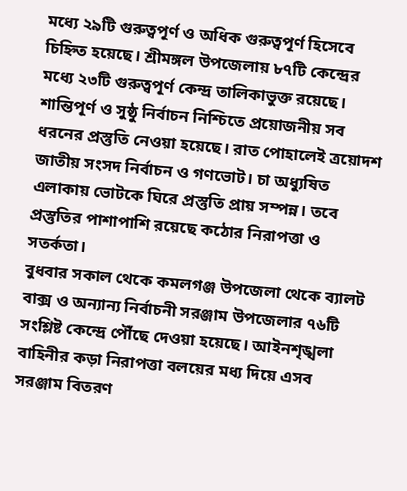মধ্যে ২৯টি গুরুত্বপূর্ণ ও অধিক গুরুত্বপূর্ণ হিসেবে চিহ্নিত হয়েছে। শ্রীমঙ্গল উপজেলায় ৮৭টি কেন্দ্রের মধ্যে ২৩টি গুরুত্বপূর্ণ কেন্দ্র তালিকাভুক্ত রয়েছে। শান্তিপূর্ণ ও সুষ্ঠু নির্বাচন নিশ্চিতে প্রয়োজনীয় সব ধরনের প্রস্তুতি নেওয়া হয়েছে। রাত পোহালেই ত্রয়োদশ জাতীয় সংসদ নির্বাচন ও গণভোট। চা অধ্যুষিত এলাকায় ভোটকে ঘিরে প্রস্তুতি প্রায় সম্পন্ন। তবে প্রস্তুতির পাশাপাশি রয়েছে কঠোর নিরাপত্তা ও সতর্কতা।
বুধবার সকাল থেকে কমলগঞ্জ উপজেলা থেকে ব্যালট বাক্স ও অন্যান্য নির্বাচনী সরঞ্জাম উপজেলার ৭৬টি সংশ্লিষ্ট কেন্দ্রে পৌঁছে দেওয়া হয়েছে। আইনশৃঙ্খলা বাহিনীর কড়া নিরাপত্তা বলয়ের মধ্য দিয়ে এসব সরঞ্জাম বিতরণ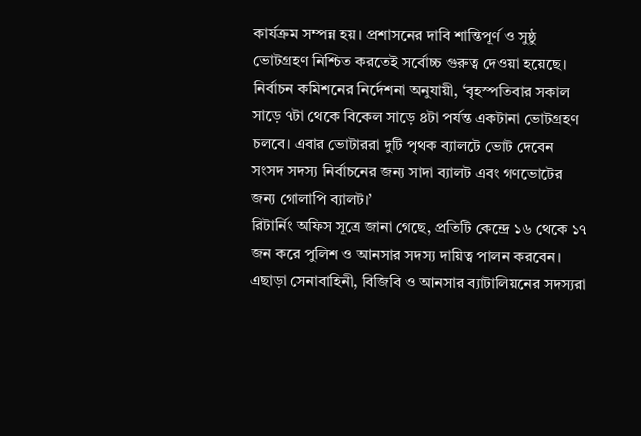কার্যক্রম সম্পন্ন হয়। প্রশাসনের দাবি শান্তিপূর্ণ ও সুষ্ঠু ভোটগ্রহণ নিশ্চিত করতেই সর্বোচ্চ গুরুত্ব দেওয়া হয়েছে।
নির্বাচন কমিশনের নির্দেশনা অনুযায়ী, ‘বৃহস্পতিবার সকাল সাড়ে ৭টা থেকে বিকেল সাড়ে ৪টা পর্যন্ত একটানা ভোটগ্রহণ চলবে। এবার ভোটাররা দুটি পৃথক ব্যালটে ভোট দেবেন সংসদ সদস্য নির্বাচনের জন্য সাদা ব্যালট এবং গণভোটের জন্য গোলাপি ব্যালট।’
রিটার্নিং অফিস সূত্রে জানা গেছে, প্রতিটি কেন্দ্রে ১৬ থেকে ১৭ জন করে পুলিশ ও আনসার সদস্য দায়িত্ব পালন করবেন। এছাড়া সেনাবাহিনী, বিজিবি ও আনসার ব্যাটালিয়নের সদস্যরা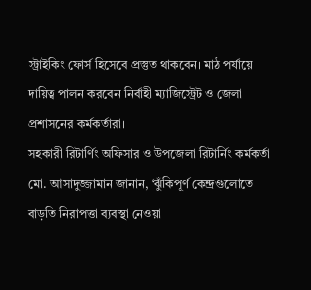স্ট্রাইকিং ফোর্স হিসেবে প্রস্তুত থাকবেন। মাঠ পর্যায়ে দায়িত্ব পালন করবেন নির্বাহী ম্যাজিস্ট্রেট ও জেলা প্রশাসনের কর্মকর্তারা।
সহকারী রিটার্ণিং অফিসার ও উপজেলা রিটার্নিং কর্মকর্তা মো. আসাদুজ্জামান জানান, ‘ঝুঁকিপূর্ণ কেন্দ্রগুলোতে বাড়তি নিরাপত্তা ব্যবস্থা নেওয়া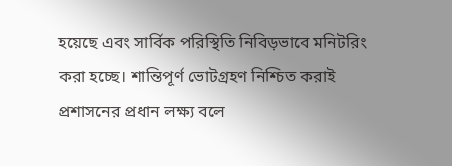হয়েছে এবং সার্বিক পরিস্থিতি নিবিড়ভাবে মনিটরিং করা হচ্ছে। শান্তিপূর্ণ ভোটগ্রহণ নিশ্চিত করাই প্রশাসনের প্রধান লক্ষ্য বলে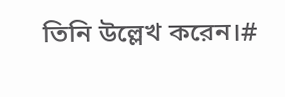তিনি উল্লেখ করেন।#